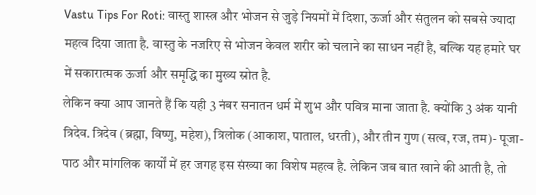Vastu Tips For Roti: वास्तु शास्त्र और भोजन से जुड़े नियमों में दिशा, ऊर्जा और संतुलन को सबसे ज्यादा महत्व दिया जाता है. वास्तु के नजरिए से भोजन केवल शरीर को चलाने का साधन नहीं है, बल्कि यह हमारे घर में सकारात्मक ऊर्जा और समृद्धि का मुख्य स्रोत है.
लेकिन क्या आप जानते हैं कि यही 3 नंबर सनातन धर्म में शुभ और पवित्र माना जाता है. क्योंकि 3 अंक यानी त्रिदेव. त्रिदेव (ब्रह्मा, विष्णु, महेश), त्रिलोक (आकाश, पाताल, धरती), और तीन गुण (सत्व, रज, तम)- पूजा-पाठ और मांगलिक कार्यों में हर जगह इस संख्या का विशेष महत्व है. लेकिन जब बात खाने की आती है, तो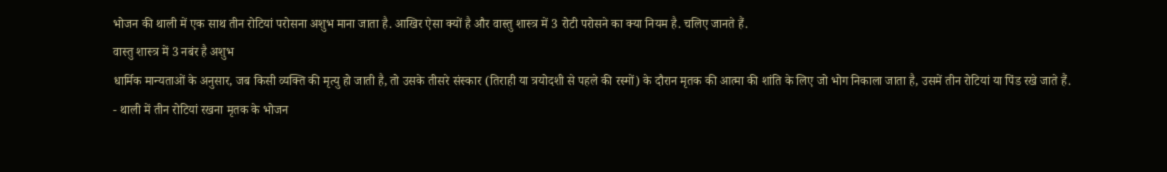भोजन की थाली में एक साथ तीन रोटियां परोसना अशुभ माना जाता है. आखिर ऐसा क्यों है और वास्तु शास्त्र में 3 रोटी परोसने का क्या नियम है. चलिए जानते हैं.
वास्तु शास्त्र में 3 नबंर है अशुभ
धार्मिक मान्यताओं के अनुसार, जब किसी व्यक्ति की मृत्यु हो जाती है, तो उसके तीसरे संस्कार (तिराही या त्रयोदशी से पहले की रस्मों) के दौरान मृतक की आत्मा की शांति के लिए जो भोग निकाला जाता है, उसमें तीन रोटियां या पिंड रखे जाते हैं.
- थाली में तीन रोटियां रखना मृतक के भोजन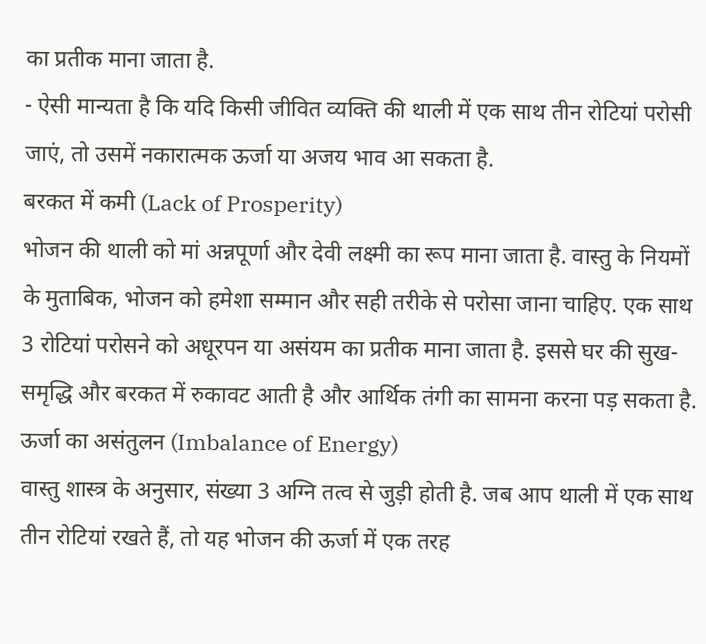का प्रतीक माना जाता है.
- ऐसी मान्यता है कि यदि किसी जीवित व्यक्ति की थाली में एक साथ तीन रोटियां परोसी जाएं, तो उसमें नकारात्मक ऊर्जा या अजय भाव आ सकता है.
बरकत में कमी (Lack of Prosperity)
भोजन की थाली को मां अन्नपूर्णा और देवी लक्ष्मी का रूप माना जाता है. वास्तु के नियमों के मुताबिक, भोजन को हमेशा सम्मान और सही तरीके से परोसा जाना चाहिए. एक साथ 3 रोटियां परोसने को अधूरपन या असंयम का प्रतीक माना जाता है. इससे घर की सुख-समृद्धि और बरकत में रुकावट आती है और आर्थिक तंगी का सामना करना पड़ सकता है.
ऊर्जा का असंतुलन (Imbalance of Energy)
वास्तु शास्त्र के अनुसार, संख्या 3 अग्नि तत्व से जुड़ी होती है. जब आप थाली में एक साथ तीन रोटियां रखते हैं, तो यह भोजन की ऊर्जा में एक तरह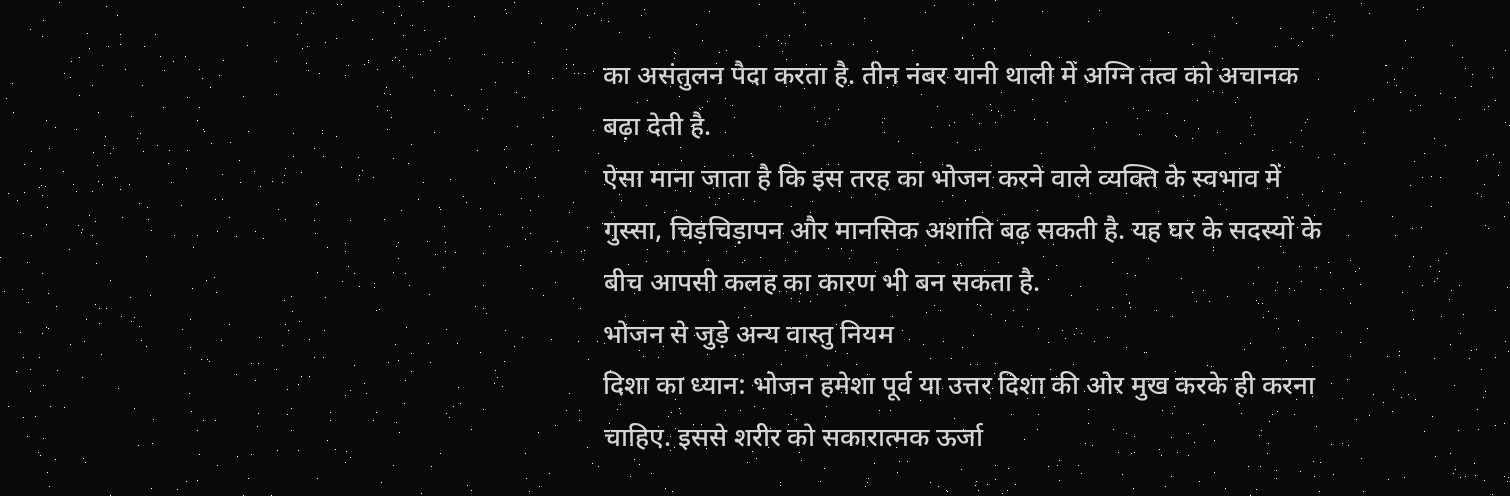का असंतुलन पैदा करता है. तीन नंबर यानी थाली में अग्नि तत्व को अचानक बढ़ा देती है.
ऐसा माना जाता है कि इस तरह का भोजन करने वाले व्यक्ति के स्वभाव में गुस्सा, चिड़चिड़ापन और मानसिक अशांति बढ़ सकती है. यह घर के सदस्यों के बीच आपसी कलह का कारण भी बन सकता है.
भोजन से जुड़े अन्य वास्तु नियम
दिशा का ध्यान: भोजन हमेशा पूर्व या उत्तर दिशा की ओर मुख करके ही करना चाहिए. इससे शरीर को सकारात्मक ऊर्जा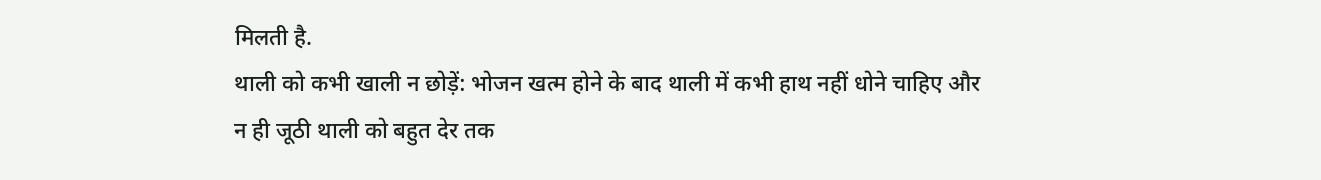मिलती है.
थाली को कभी खाली न छोड़ें: भोजन खत्म होने के बाद थाली में कभी हाथ नहीं धोने चाहिए और न ही जूठी थाली को बहुत देर तक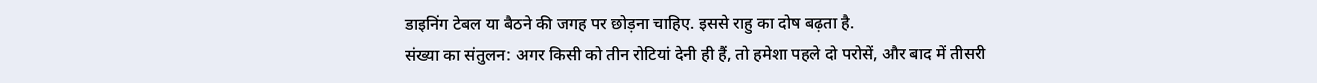डाइनिंग टेबल या बैठने की जगह पर छोड़ना चाहिए. इससे राहु का दोष बढ़ता है.
संख्या का संतुलन: अगर किसी को तीन रोटियां देनी ही हैं, तो हमेशा पहले दो परोसें, और बाद में तीसरी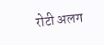रोटी अलग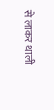से लाकर थाली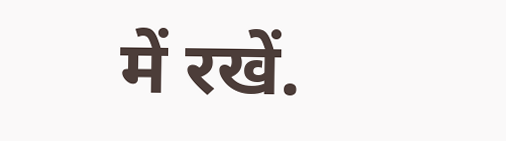में रखें.